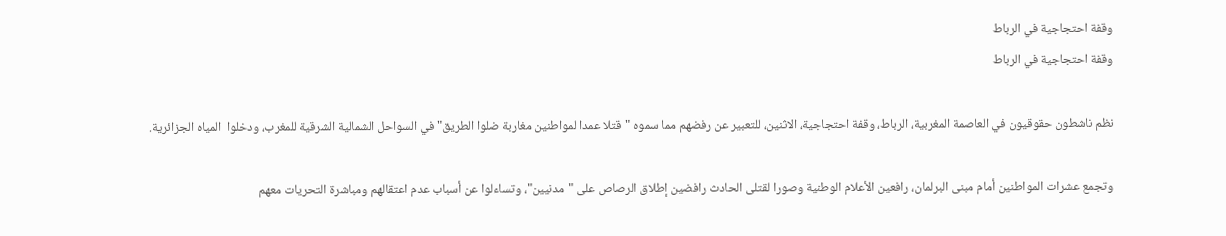وقفة احتجاجية في الرباط
وقفة احتجاجية في الرباط

نظم ناشطون حقوقيون في العاصمة المغربية، الرباط، وقفة احتجاجية، الاثنين، للتعبير عن رفضهم مما سموه "قتلا عمدا لمواطنين مغاربة ضلوا الطريق" في السواحل الشمالية الشرقية للمغرب، ودخلوا  المياه الجزائرية.

وتجمع عشرات المواطنين أمام مبنى البرلمان، رافعين الأعلام الوطنية وصورا لقتلى الحادث رافضين إطلاق الرصاص على "مدنيين"، وتساءلوا عن أسباب عدم اعتقالهم ومباشرة التحريات معهم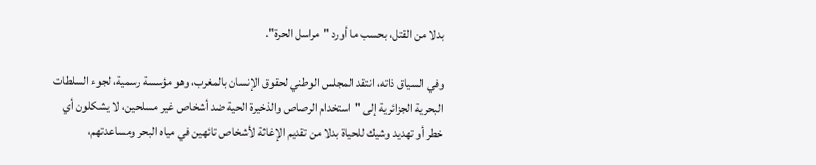بدلا من القتل، بحسب ما أورد "مراسل الحرة".

وفي السياق ذاته، انتقد المجلس الوطني لحقوق الإنسان بالمغرب، وهو مؤسسة رسمية، لجوء السلطات البحرية الجزائرية إلى "استخدام الرصاص والذخيرة الحية ضد أشخاص غير مسلحين، لا يشكلون أي خطر أو تهديد وشيك للحياة بدلا من تقديم الإغاثة لأشخاص تائهين في مياه البحر ومساعدتهم،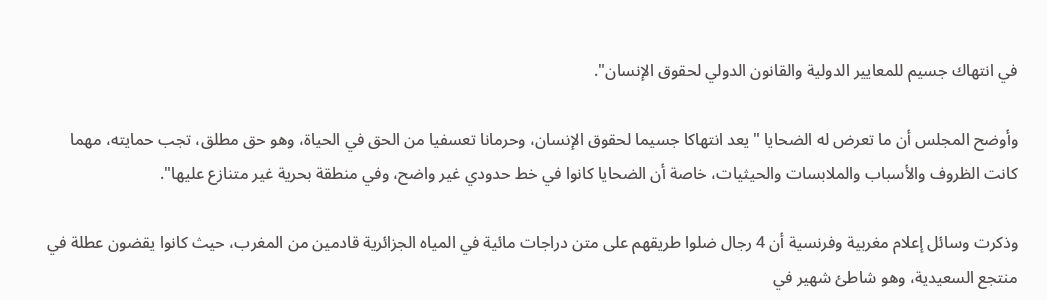في انتهاك جسيم للمعايير الدولية والقانون الدولي لحقوق الإنسان".

وأوضح المجلس أن ما تعرض له الضحايا "يعد انتهاكا جسيما لحقوق الإنسان، وحرمانا تعسفيا من الحق في الحياة، وهو حق مطلق، تجب حمايته، مهما كانت الظروف والأسباب والملابسات والحيثيات، خاصة أن الضحايا كانوا في خط حدودي غير واضح، وفي منطقة بحرية غير متنازع عليها".

وذكرت وسائل إعلام مغربية وفرنسية أن 4 رجال ضلوا طريقهم على متن دراجات مائية في المياه الجزائرية قادمين من المغرب، حيث كانوا يقضون عطلة في منتجع السعيدية، وهو شاطئ شهير في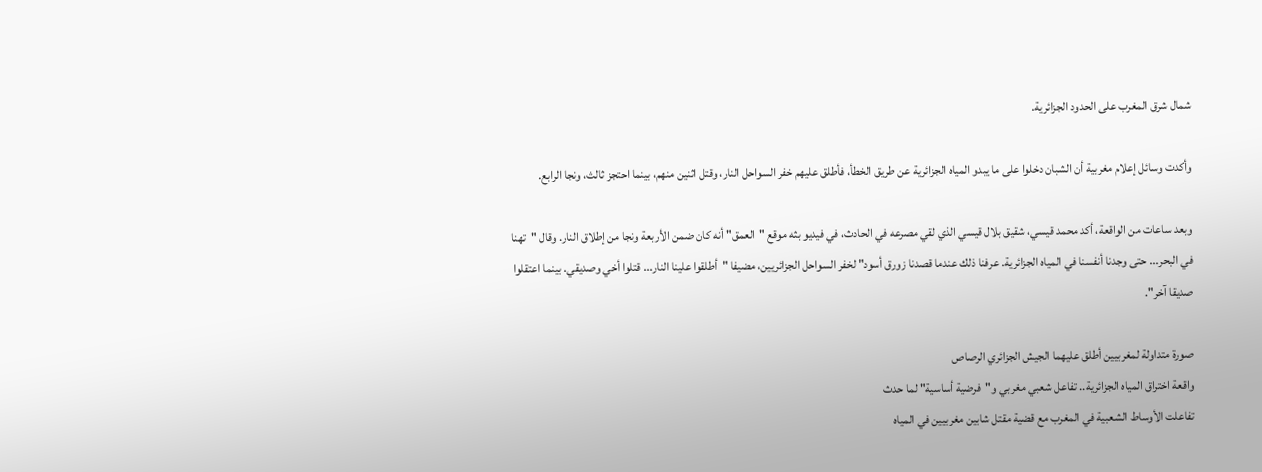شمال شرق المغرب على الحدود الجزائرية.

وأكدت وسائل إعلام مغربية أن الشبان دخلوا على ما يبدو المياه الجزائرية عن طريق الخطأ، فأطلق عليهم خفر السواحل النار، وقتل اثنين منهم، بينما احتجز ثالث، ونجا الرابع.

وبعد ساعات من الواقعة، أكد محمد قيسي، شقيق بلال قيسي الذي لقي مصرعه في الحادث، في فيديو بثه موقع "العمق" أنه كان ضمن الأربعة ونجا من إطلاق النار. وقال "تهنا في البحر... حتى وجدنا أنفسنا في المياه الجزائرية. عرفنا ذلك عندما قصدنا زورق أسود" لخفر السواحل الجزائريين، مضيفا "أطلقوا علينا النار... قتلوا أخي وصديقي. بينما اعتقلوا صديقا آخر".

صورة متداولة لمغربيين أطلق عليهما الجيش الجزائري الرصاص
واقعة اختراق المياه الجزائرية.. تفاعل شعبي مغربي و"فرضية أساسية" لما حدث
تفاعلت الأوساط الشعبية في المغرب مع قضية مقتل شابين مغربيين في المياه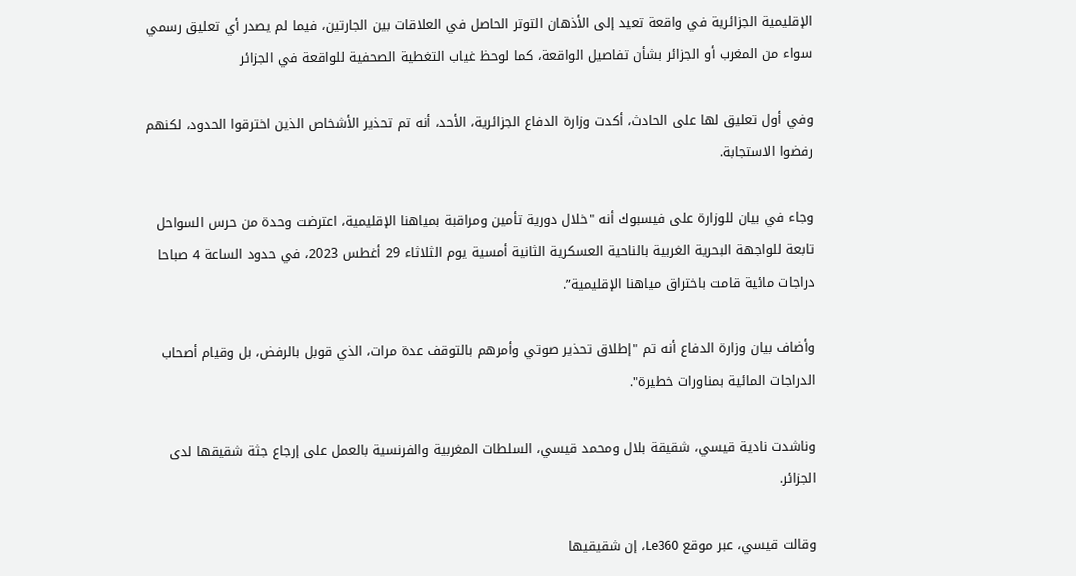الإقليمية الجزائرية في واقعة تعيد إلى الأذهان التوتر الحاصل في العلاقات بين الجارتين، فيما لم يصدر أي تعليق رسمي سواء من المغرب أو الجزائر بشأن تفاصيل الواقعة، كما لوحظ غياب التغطية الصحفية للواقعة في الجزائر

وفي أول تعليق لها على الحادث، أكدت وزارة الدفاع الجزائرية، الأحد، أنه تم تحذير الأشخاص الذين اخترقوا الحدود، لكنهم رفضوا الاستجابة.

وجاء في بيان للوزارة على فيسبوك أنه "خلال دورية تأمين ومراقبة بمياهنا الإقليمية، اعترضت وحدة من حرس السواحل تابعة للواجهة البحرية الغربية بالناحية العسكرية الثانية أمسية يوم الثلاثاء 29 أغطس 2023، في حدود الساعة 4 صباحا دراجات مائية قامت باختراق مياهنا الإقليمية”.

وأضاف بيان وزارة الدفاع أنه تم "إطلاق تحذير صوتي وأمرهم بالتوقف عدة مرات، الذي قوبل بالرفض، بل وقيام أصحاب الدراجات المائية بمناورات خطيرة".

وناشدت نادية قيسي، شقيقة بلال ومحمد قيسي، السلطات المغربية والفرنسية بالعمل على إرجاع جثة شقيقها لدى الجزائر.

وقالت قيسي، عبر موقع Le360، إن شقيقيها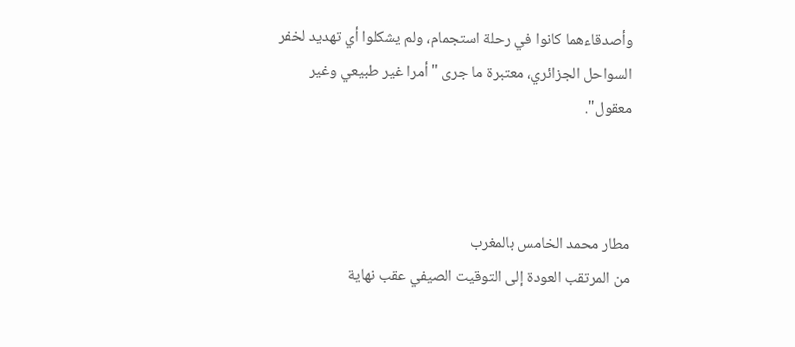وأصدقاءهما كانوا في رحلة استجمام، ولم يشكلوا أي تهديد لخفر السواحل الجزائري، معتبرة ما جرى "أمرا غير طبيعي وغير معقول".



مطار محمد الخامس بالمغرب
من المرتقب العودة إلى التوقيت الصيفي عقب نهاية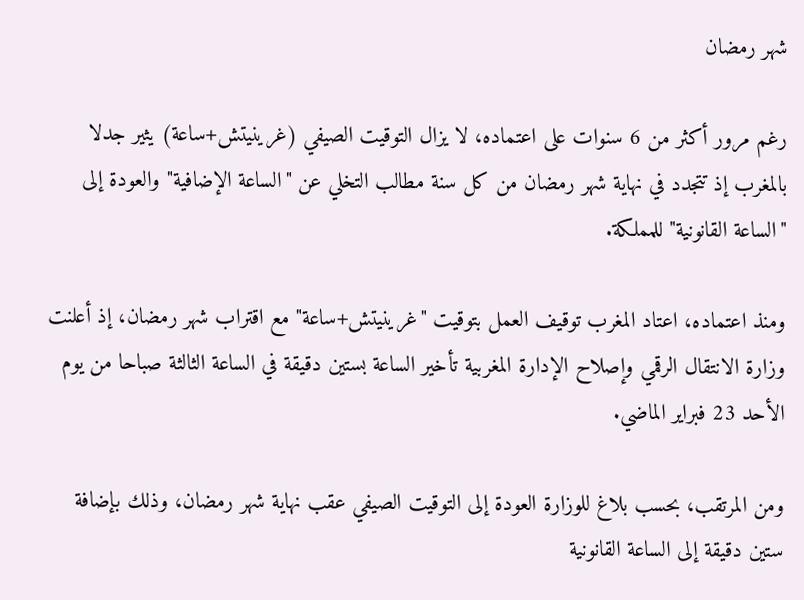شهر رمضان

رغم مرور أكثر من 6 سنوات على اعتماده، لا يزال التوقيت الصيفي (غرينيتش+ساعة) يثير جدلا بالمغرب إذ تتجدد في نهاية شهر رمضان من كل سنة مطالب التخلي عن "الساعة الإضافية" والعودة إلى "الساعة القانونية" للمملكة.

ومنذ اعتماده، اعتاد المغرب توقيف العمل بتوقيت "غرينيتش+ساعة" مع اقتراب شهر رمضان، إذ أعلنت وزارة الانتقال الرقمي وإصلاح الإدارة المغربية تأخير الساعة بستين دقيقة في الساعة الثالثة صباحا من يوم الأحد 23 فبراير الماضي.

ومن المرتقب، بحسب بلاغ للوزارة العودة إلى التوقيت الصيفي عقب نهاية شهر رمضان، وذلك بإضافة ستين دقيقة إلى الساعة القانونية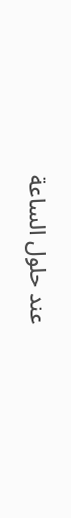عند حلول الساعة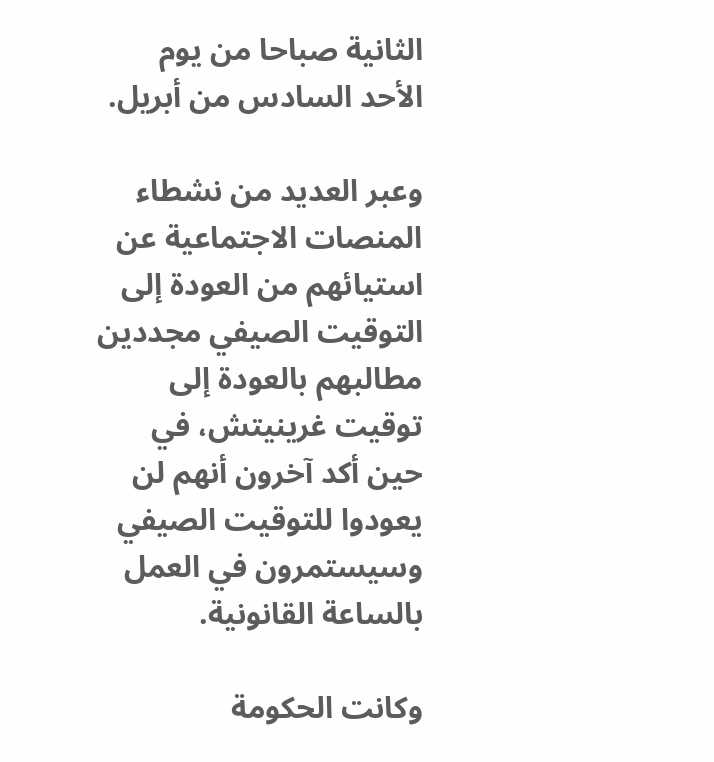الثانية صباحا من يوم الأحد السادس من أبريل.

وعبر العديد من نشطاء المنصات الاجتماعية عن استيائهم من العودة إلى التوقيت الصيفي مجددين مطالبهم بالعودة إلى توقيت غرينيتش، في حين أكد آخرون أنهم لن يعودوا للتوقيت الصيفي وسيستمرون في العمل بالساعة القانونية.

وكانت الحكومة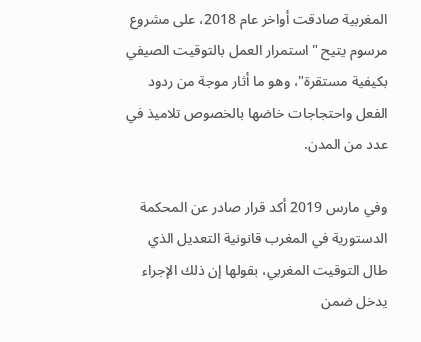المغربية صادقت أواخر عام 2018، على مشروع مرسوم يتيح "استمرار العمل بالتوقيت الصيفي بكيفية مستقرة"، وهو ما أثار موجة من ردود الفعل واحتجاجات خاضها بالخصوص تلاميذ في عدد من المدن.

وفي مارس 2019 أكد قرار صادر عن المحكمة الدستورية في المغرب قانونية التعديل الذي طال التوقيت المغربي، بقولها إن ذلك الإجراء يدخل ضمن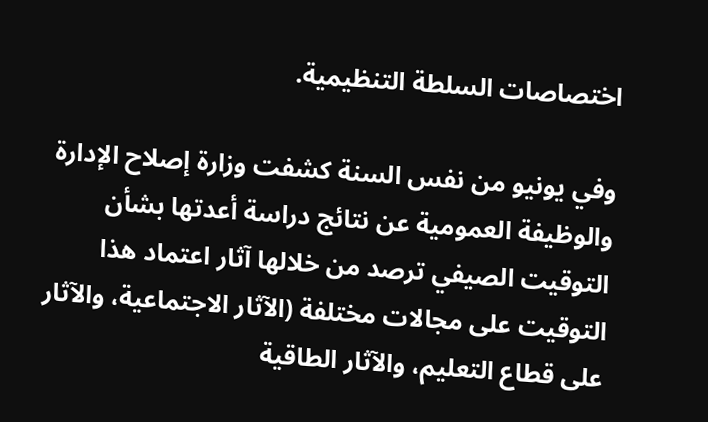اختصاصات السلطة التنظيمية.

وفي يونيو من نفس السنة كشفت وزارة إصلاح الإدارة والوظيفة العمومية عن نتائج دراسة أعدتها بشأن التوقيت الصيفي ترصد من خلالها آثار اعتماد هذا التوقيت على مجالات مختلفة (الآثار الاجتماعية، والآثار على قطاع التعليم، والآثار الطاقية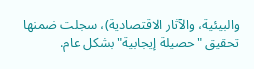والبيئية، والآثار الاقتصادية)، سجلت ضمنها تحقيق "حصيلة إيجابية" بشكل عام.